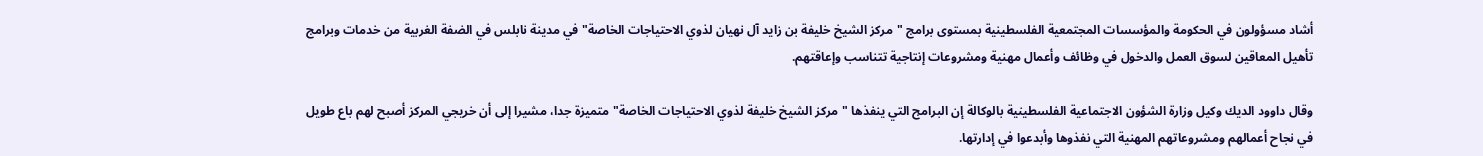أشاد مسؤولون في الحكومة والمؤسسات المجتمعية الفلسطينية بمستوى برامج "مركز الشيخ خليفة بن زايد آل نهيان لذوي الاحتياجات الخاصة" في مدينة نابلس في الضفة الغربية من خدمات وبرامج تأهيل المعاقين لسوق العمل والدخول في وظائف وأعمال مهنية ومشروعات إنتاجية تتناسب وإعاقتهم.

وقال داوود الديك وكيل وزارة الشؤون الاجتماعية الفلسطينية بالوكالة إن البرامج التي ينفذها "مركز الشيخ خليفة لذوي الاحتياجات الخاصة" متميزة جدا، مشيرا إلى أن خريجي المركز أصبح لهم باع طويل في نجاح أعمالهم ومشروعاتهم المهنية التي نفذوها وأبدعوا في إدارتها.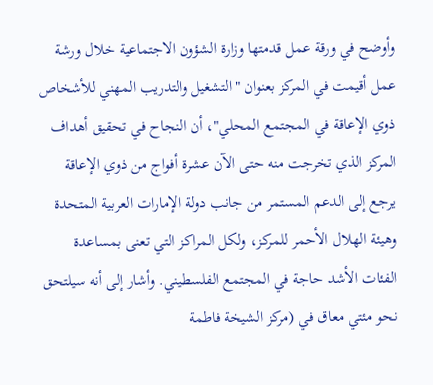وأوضح في ورقة عمل قدمتها وزارة الشؤون الاجتماعية خلال ورشة عمل أقيمت في المركز بعنوان "التشغيل والتدريب المهني للأشخاص ذوي الإعاقة في المجتمع المحلي"، أن النجاح في تحقيق أهداف المركز الذي تخرجت منه حتى الآن عشرة أفواج من ذوي الإعاقة يرجع إلى الدعم المستمر من جانب دولة الإمارات العربية المتحدة وهيئة الهلال الأحمر للمركز، ولكل المراكز التي تعنى بمساعدة الفئات الأشد حاجة في المجتمع الفلسطيني. وأشار إلى أنه سيلتحق نحو مئتي معاق في (مركز الشيخة فاطمة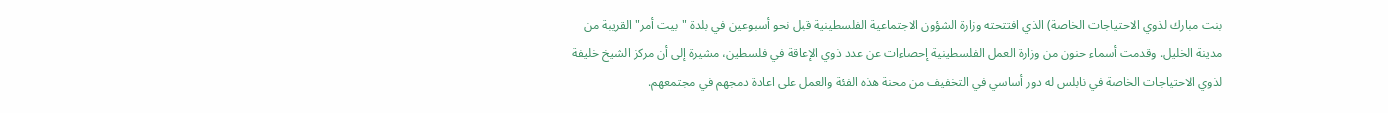بنت مبارك لذوي الاحتياجات الخاصة) الذي افتتحته وزارة الشؤون الاجتماعية الفلسطينية قبل نحو أسبوعين في بلدة "بيت أمر" القريبة من مدينة الخليل. وقدمت أسماء حنون من وزارة العمل الفلسطينية إحصاءات عن عدد ذوي الإعاقة في فلسطين، مشيرة إلى أن مركز الشيخ خليفة لذوي الاحتياجات الخاصة في نابلس له دور أساسي في التخفيف من محنة هذه الفئة والعمل على اعادة دمجهم في مجتمعهم.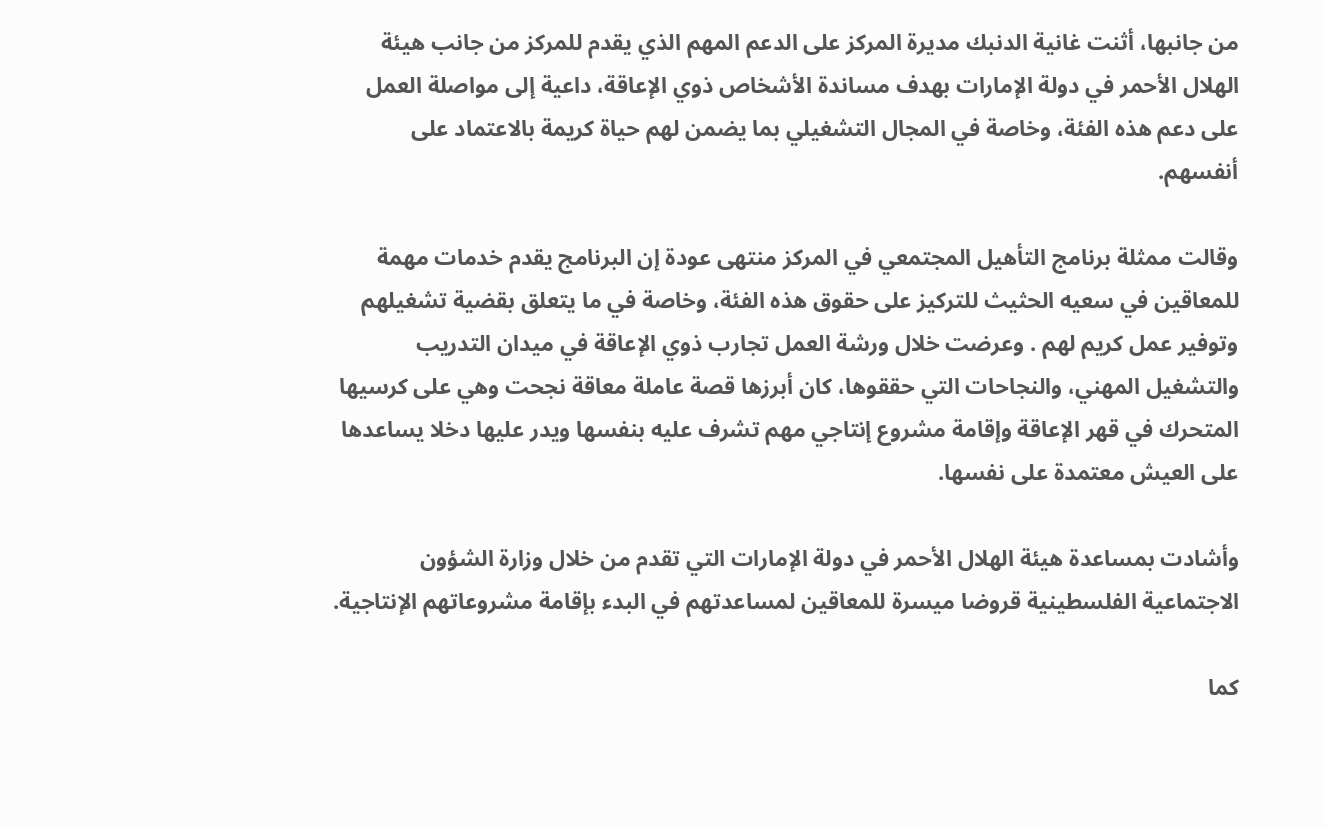من جانبها، أثنت غانية الدنبك مديرة المركز على الدعم المهم الذي يقدم للمركز من جانب هيئة الهلال الأحمر في دولة الإمارات بهدف مساندة الأشخاص ذوي الإعاقة، داعية إلى مواصلة العمل على دعم هذه الفئة، وخاصة في المجال التشغيلي بما يضمن لهم حياة كريمة بالاعتماد على أنفسهم.

وقالت ممثلة برنامج التأهيل المجتمعي في المركز منتهى عودة إن البرنامج يقدم خدمات مهمة للمعاقين في سعيه الحثيث للتركيز على حقوق هذه الفئة، وخاصة في ما يتعلق بقضية تشغيلهم وتوفير عمل كريم لهم . وعرضت خلال ورشة العمل تجارب ذوي الإعاقة في ميدان التدريب والتشغيل المهني، والنجاحات التي حققوها، كان أبرزها قصة عاملة معاقة نجحت وهي على كرسيها المتحرك في قهر الإعاقة وإقامة مشروع إنتاجي مهم تشرف عليه بنفسها ويدر عليها دخلا يساعدها على العيش معتمدة على نفسها.

وأشادت بمساعدة هيئة الهلال الأحمر في دولة الإمارات التي تقدم من خلال وزارة الشؤون الاجتماعية الفلسطينية قروضا ميسرة للمعاقين لمساعدتهم في البدء بإقامة مشروعاتهم الإنتاجية.

كما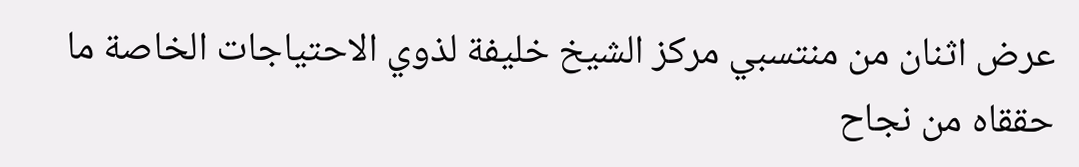عرض اثنان من منتسبي مركز الشيخ خليفة لذوي الاحتياجات الخاصة ما حققاه من نجاح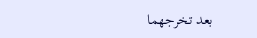بعد تخرجهما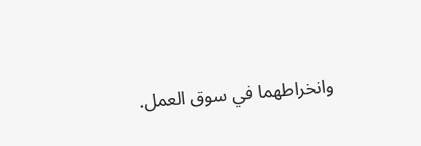وانخراطهما في سوق العمل.